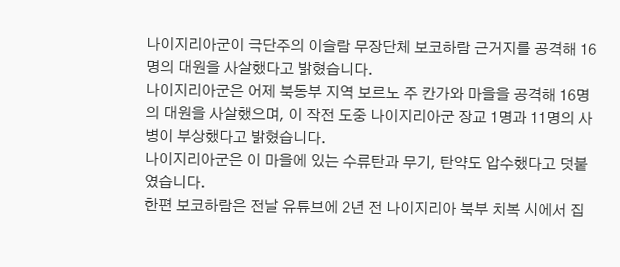나이지리아군이 극단주의 이슬람 무장단체 보코하람 근거지를 공격해 16명의 대원을 사살했다고 밝혔습니다.
나이지리아군은 어제 북동부 지역 보르노 주 칸가와 마을을 공격해 16명의 대원을 사살했으며, 이 작전 도중 나이지리아군 장교 1명과 11명의 사병이 부상했다고 밝혔습니다.
나이지리아군은 이 마을에 있는 수류탄과 무기, 탄약도 압수했다고 덧붙였습니다.
한편 보코하람은 전날 유튜브에 2년 전 나이지리아 북부 치복 시에서 집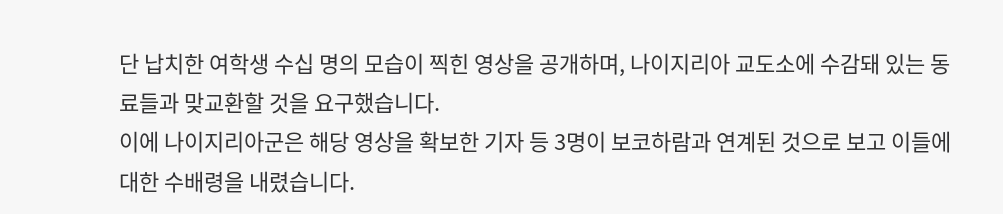단 납치한 여학생 수십 명의 모습이 찍힌 영상을 공개하며, 나이지리아 교도소에 수감돼 있는 동료들과 맞교환할 것을 요구했습니다.
이에 나이지리아군은 해당 영상을 확보한 기자 등 3명이 보코하람과 연계된 것으로 보고 이들에 대한 수배령을 내렸습니다.